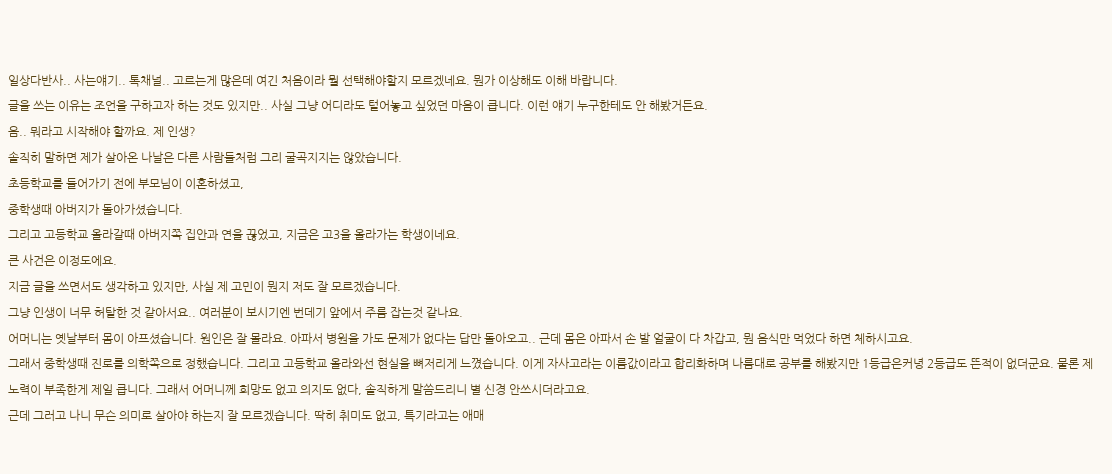일상다반사.. 사는얘기.. 톡채널.. 고르는게 많은데 여긴 처음이라 뭘 선택해야할지 모르겠네요. 뭔가 이상해도 이해 바랍니다.
글을 쓰는 이유는 조언을 구하고자 하는 것도 있지만.. 사실 그냥 어디라도 털어놓고 싶었던 마음이 큽니다. 이런 얘기 누구한테도 안 해봤거든요.
음.. 뭐라고 시작해야 할까요. 제 인생?
솔직히 말하면 제가 살아온 나날은 다른 사람들처럼 그리 굴곡지지는 않았습니다.
초등학교를 들어가기 전에 부모님이 이혼하셨고,
중학생때 아버지가 돌아가셨습니다.
그리고 고등학교 올라갈때 아버지쪽 집안과 연을 끊었고, 지금은 고3을 올라가는 학생이네요.
큰 사건은 이정도에요.
지금 글을 쓰면서도 생각하고 있지만, 사실 제 고민이 뭔지 저도 잘 모르겠습니다.
그냥 인생이 너무 허탈한 것 같아서요.. 여러분이 보시기엔 번데기 앞에서 주름 잡는것 같나요.
어머니는 옛날부터 몸이 아프셨습니다. 원인은 잘 몰라요. 아파서 병원을 가도 문제가 없다는 답만 돌아오고.. 근데 몸은 아파서 손 발 얼굴이 다 차갑고, 뭔 음식만 먹었다 하면 체하시고요.
그래서 중학생때 진로를 의학쪽으로 정했습니다. 그리고 고등학교 올라와선 현실을 뼈저리게 느꼈습니다. 이게 자사고라는 이름값이라고 합리화하며 나름대로 공부를 해봤지만 1등급은커녕 2등급도 뜬적이 없더군요. 물론 제 노력이 부족한게 제일 큽니다. 그래서 어머니께 희망도 없고 의지도 없다, 솔직하게 말씀드리니 별 신경 안쓰시더라고요.
근데 그러고 나니 무슨 의미로 살아야 하는지 잘 모르겠습니다. 딱히 취미도 없고, 특기라고는 애매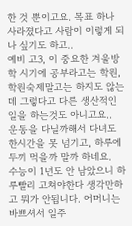한 것 뿐이고요. 목표 하나 사라졌다고 사람이 이렇게 되나 싶기도 하고..
예비 고3, 이 중요한 겨울방학 시기에 공부라고는 학원, 학원숙제말고는 하지도 않는데 그렇다고 다른 생산적인 일을 하는것도 아니고요..
운동을 다닐까해서 다녀도 한시간을 못 넘기고, 하루에 두끼 먹을까 말까 하네요.
수능이 1년도 안 남았으니 하루빨리 고쳐야한다 생각만하고 뭐가 안됩니다. 어머니는 바쁘셔서 일주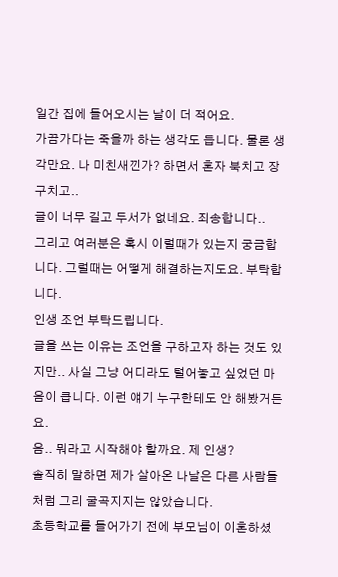일간 집에 들어오시는 날이 더 적어요.
가끔가다는 죽을까 하는 생각도 듭니다. 물론 생각만요. 나 미친새낀가? 하면서 혼자 북치고 장구치고..
글이 너무 길고 두서가 없네요. 죄송합니다..
그리고 여러분은 혹시 이럴때가 있는지 궁금합니다. 그럴때는 어떻게 해결하는지도요. 부탁합니다.
인생 조언 부탁드립니다.
글을 쓰는 이유는 조언을 구하고자 하는 것도 있지만.. 사실 그냥 어디라도 털어놓고 싶었던 마음이 큽니다. 이런 얘기 누구한테도 안 해봤거든요.
음.. 뭐라고 시작해야 할까요. 제 인생?
솔직히 말하면 제가 살아온 나날은 다른 사람들처럼 그리 굴곡지지는 않았습니다.
초등학교를 들어가기 전에 부모님이 이혼하셨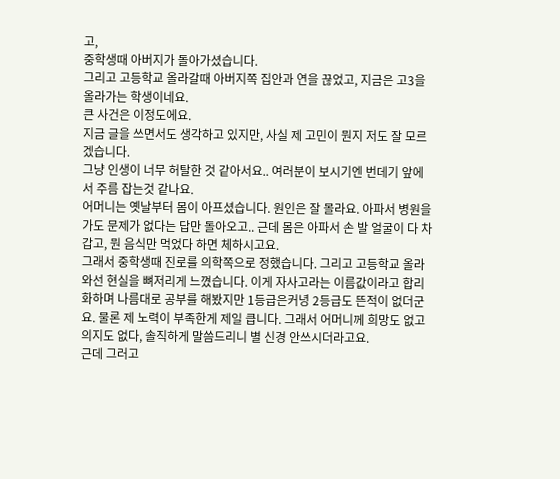고,
중학생때 아버지가 돌아가셨습니다.
그리고 고등학교 올라갈때 아버지쪽 집안과 연을 끊었고, 지금은 고3을 올라가는 학생이네요.
큰 사건은 이정도에요.
지금 글을 쓰면서도 생각하고 있지만, 사실 제 고민이 뭔지 저도 잘 모르겠습니다.
그냥 인생이 너무 허탈한 것 같아서요.. 여러분이 보시기엔 번데기 앞에서 주름 잡는것 같나요.
어머니는 옛날부터 몸이 아프셨습니다. 원인은 잘 몰라요. 아파서 병원을 가도 문제가 없다는 답만 돌아오고.. 근데 몸은 아파서 손 발 얼굴이 다 차갑고, 뭔 음식만 먹었다 하면 체하시고요.
그래서 중학생때 진로를 의학쪽으로 정했습니다. 그리고 고등학교 올라와선 현실을 뼈저리게 느꼈습니다. 이게 자사고라는 이름값이라고 합리화하며 나름대로 공부를 해봤지만 1등급은커녕 2등급도 뜬적이 없더군요. 물론 제 노력이 부족한게 제일 큽니다. 그래서 어머니께 희망도 없고 의지도 없다, 솔직하게 말씀드리니 별 신경 안쓰시더라고요.
근데 그러고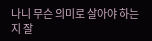나니 무슨 의미로 살아야 하는지 잘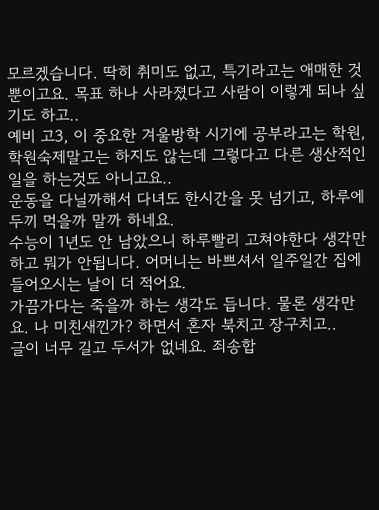모르겠습니다. 딱히 취미도 없고, 특기라고는 애매한 것 뿐이고요. 목표 하나 사라졌다고 사람이 이렇게 되나 싶기도 하고..
예비 고3, 이 중요한 겨울방학 시기에 공부라고는 학원, 학원숙제말고는 하지도 않는데 그렇다고 다른 생산적인 일을 하는것도 아니고요..
운동을 다닐까해서 다녀도 한시간을 못 넘기고, 하루에 두끼 먹을까 말까 하네요.
수능이 1년도 안 남았으니 하루빨리 고쳐야한다 생각만하고 뭐가 안됩니다. 어머니는 바쁘셔서 일주일간 집에 들어오시는 날이 더 적어요.
가끔가다는 죽을까 하는 생각도 듭니다. 물론 생각만요. 나 미친새낀가? 하면서 혼자 북치고 장구치고..
글이 너무 길고 두서가 없네요. 죄송합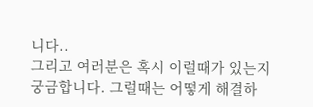니다..
그리고 여러분은 혹시 이럴때가 있는지 궁금합니다. 그럴때는 어떻게 해결하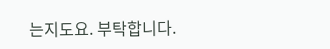는지도요. 부탁합니다.